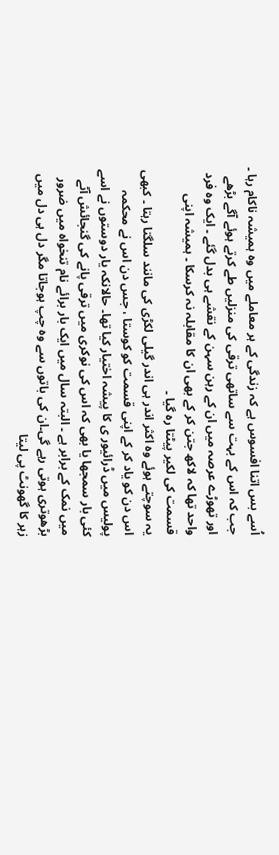اُسے بس اتنا افسوس ہے کہ زندگی کے ہر معاملے میں وہ ہمیشہ ناکام رہا ۔ جب کہ اس کے بہت سے ساتھی ترقی کی منزلیں طے کرتے ہوئے آگے بڑھے اور تھوڑے عرصہ میں ان کے رہن سہن کے نقشے ہی بدل گئے ۔ ایک وہ فرد واحد تھا کہ لاکھ جتن کر کے بھی ان کا مقابلہ نہ کرسکا ۔ ہمیشہ اپنی قسمت کی لکیر پیٹتا رہ گیا ۔
یہ سوچتے ہوئے وہ اکثر اندر ہی اندر گیلی لکڑی کی مانند سلگتا رہتا ۔ کبھی اس دن کو یاد کر کے اپنی قسمت کو کوستا ، جس دن اس نے محکمہ پولیس میں ڈرائیور ی کا پیشہ اختیار کیا تھا۔ حالانکہ یار دوستوں نے اسے کئی بار سمجھا یا بھی کہ اس کی نوکری میں ترقی پانے کی گنجائش آٹے میں نمک کے برابر ہے ۔ البتہ سال میں ایک بار برائے نام تنخواہ میں ضرور بڑھوتری ہوتی رہے گی۔ان کی باتوں سے وہ چپ ہوجاتا مگر دل ہی دل میں زہر کا گھونٹ پی لیتا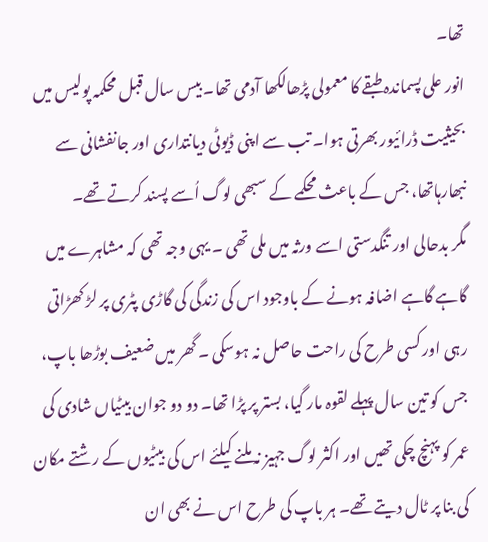تھا۔
انور علی پسماندہ طبقے کا معمولی پڑھالکھا آدمی تھا۔ بیس سال قبل محکمہ پولیس میں بحیثیت ڈرائیور بھرتی ہوا۔ تب سے اپنی ڈیوٹی دیانتداری اور جانفشانی سے نبھارہاتھا، جس کے باعث محکمے کے سبھی لوگ اُسے پسند کرتے تھے۔
مگر بدحالی اور تنگدستی اسے ورثہ میں ملی تھی ۔ یہی وجہ تھی کہ مشاہرے میں گاہے گاہے اضافہ ہونے کے باوجود اس کی زندگی کی گاڑی پٹری پر لڑ کھڑاتی رہی اور کسی طرح کی راحت حاصل نہ ہوسکی ۔ گھر میں ضعیف بوڑھا باپ، جس کو تین سال پہلے لقوہ مار گیا، بستر پر پڑا تھا۔ دو دو جوان بیٹیاں شادی کی عمر کو پہنچ چکی تھیں اور اکثر لوگ جہیز نہ ملنے کیلئے اس کی بیٹیوں کے رشتے مکان کی بنا پر ٹال دیتے تھے۔ ہر باپ کی طرح اس نے بھی ان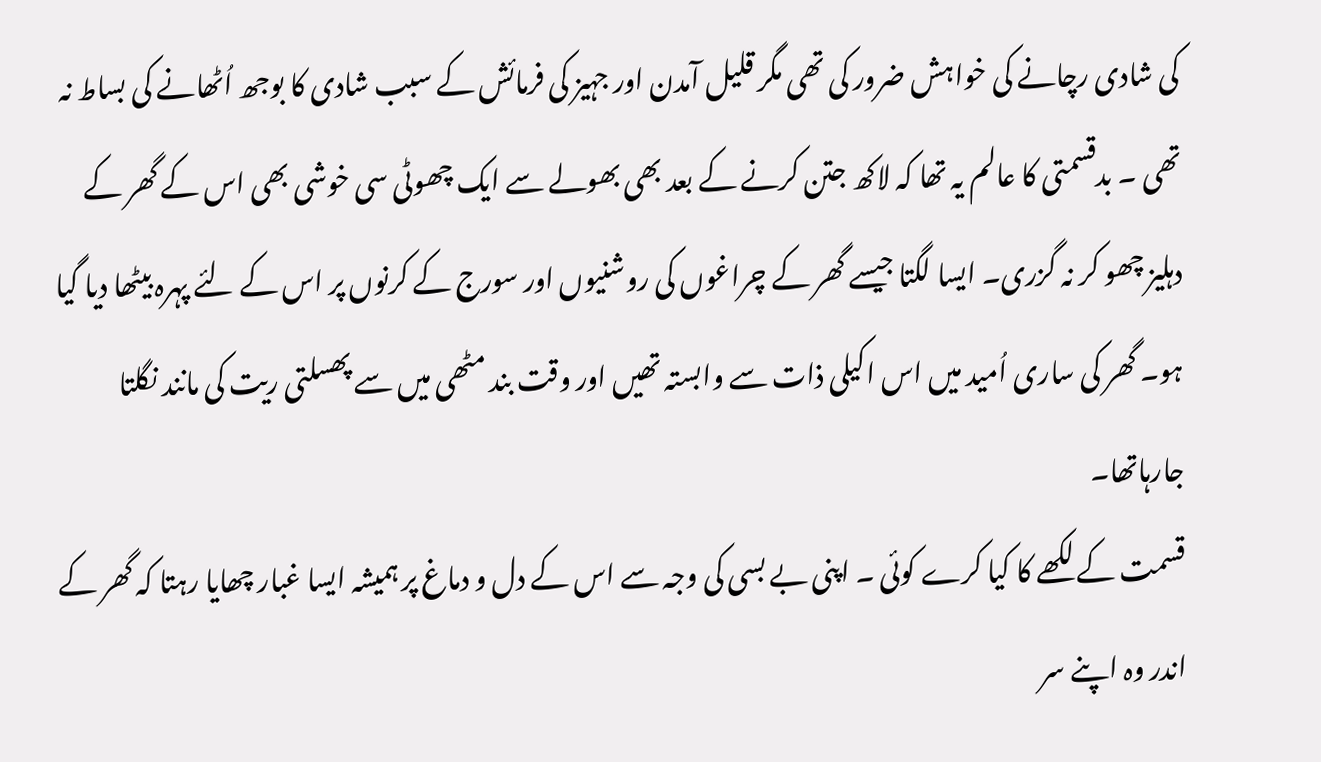کی شادی رچانے کی خواہش ضرور کی تھی مگر قلیل آمدن اور جہیز کی فرمائش کے سبب شادی کا بوجھ اُٹھانے کی بساط نہ تھی ۔ بدقسمتی کا عالم یہ تھا کہ لاکھ جتن کرنے کے بعد بھی بھولے سے ایک چھوٹی سی خوشی بھی اس کے گھر کے دہلیز چھو کر نہ گزری۔ ایسا لگتا جیسے گھر کے چراغوں کی روشنیوں اور سورج کے کرنوں پر اس کے لئے پہرہ بیٹھا دیا گیا ہو۔ گھر کی ساری اُمید میں اس اکیلی ذات سے وابستہ تھیں اور وقت بند مٹھی میں سے پھسلتی ریت کی مانند نگلتا جارہاتھا۔
قسمت کے لکھے کا کیا کرے کوئی ۔ اپنی بے بسی کی وجہ سے اس کے دل و دماغ پر ہمیشہ ایسا غبار چھایا رہتا کہ گھر کے اندر وہ اپنے سر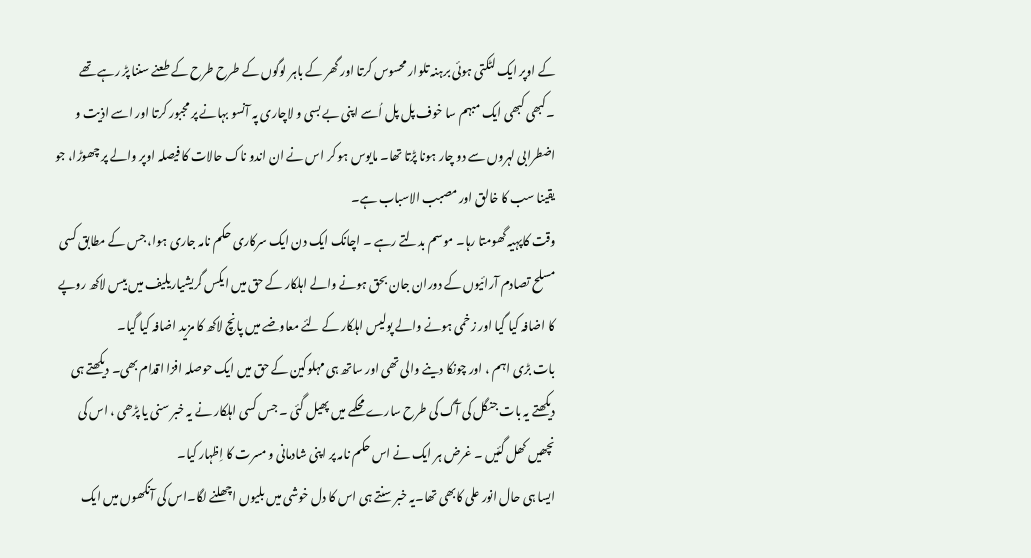کے اوپر ایک لٹکتی ہوئی برہنہ تلوار محسوس کرتا اور گھر کے باہر لوگوں کے طرح طرح کے طعنے سننا پڑ رہے تھے ۔کبھی کبھی ایک مبہم سا خوف پل پل اُسے اپنی بے بسی و لاچاری پہ آنسو بہانے پر مجبور کرتا اور اسے اذیت و اضطرابی لہروں سے دو چار ہونا پڑتا تھا۔ مایوس ہو کر اس نے ان اندو ناک حالات کا فیصلہ اوپر والے پر چھوڑا، جو یقینا سب کا خالق اور مصبب الاسباب ہے۔
وقت کاپہیہ گھومتا رہا۔ موسم بدلتے رہے ۔ اچانک ایک دن ایک سرکاری حکم نامہ جاری ہوا، جس کے مطابق کسی مسلح تصادم آرائیوں کے دوران جان بحق ہونے والے اہلکار کے حق میں ایکس گریشیاریلیف میں بیس لاکھ روپے کا اضافہ کیا گیا اور زخمی ہونے والے پولیس اہلکار کے لئے معاوضے میں پانچ لاکھ کا مزید اضافہ کیا گیا۔
بات بڑی اہم ، اور چونکا دینے والی تھی اور ساتھ ہی مہلوکین کے حق میں ایک حوصلہ افزا اقدام بھی۔ دیکھتے ہی دیکھتے یہ بات جنگل کی آگ کی طرح سارے محکمے میں پھیل گئی ۔ جس کسی اہلکار نے یہ خبر سنی یا پڑھی ، اس کی نچھیں کھل گئیں ۔ غرض ہر ایک نے اس حکم نامہ پر اپنی شادمانی و مسرت کا اِظہار کیا۔
ایسا ہی حال انور علی کابھی تھا۔یہ خبر سنتے ہی اس کا دل خوشی میں بلیوں اچھلنے لگا۔اس کی آنکھوں میں ایک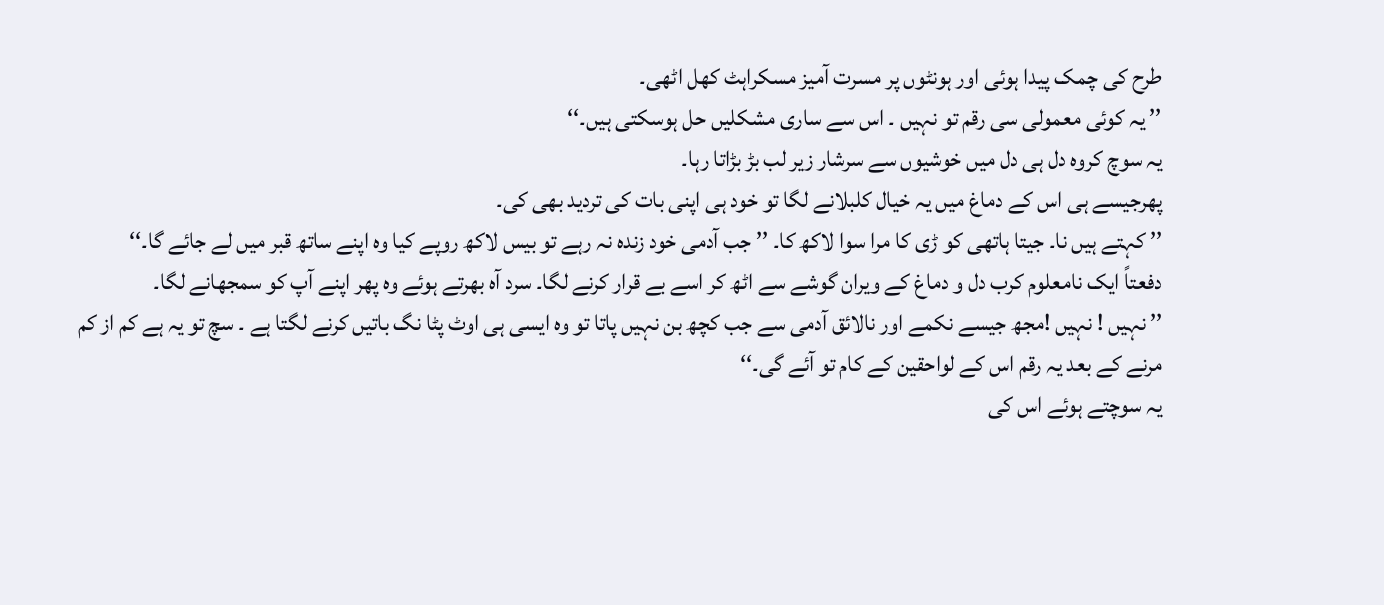طرح کی چمک پیدا ہوئی اور ہونٹوں پر مسرت آمیز مسکراہٹ کھل اٹھی۔
’’ یہ کوئی معمولی سی رقم تو نہیں ۔ اس سے ساری مشکلیں حل ہوسکتی ہیں۔‘‘
یہ سوچ کروہ دل ہی دل میں خوشیوں سے سرشار زیر لب بڑ بڑاتا رہا۔
پھرجیسے ہی اس کے دماغ میں یہ خیال کلبلانے لگا تو خود ہی اپنی بات کی تردید بھی کی۔
’’ کہتے ہیں نا۔ جیتا ہاتھی کو ڑی کا مرا سوا لاکھ کا۔ ’’ جب آدمی خود زندہ نہ رہے تو بیس لاکھ روپے کیا وہ اپنے ساتھ قبر میں لے جائے گا۔‘‘
دفعتاً ایک نامعلوم کرب دل و دماغ کے ویران گوشے سے اٹھ کر اسے بے قرار کرنے لگا۔ سرد آہ بھرتے ہوئے وہ پھر اپنے آپ کو سمجھانے لگا۔
’’ نہیں ! نہیں !مجھ جیسے نکمے اور نالائق آدمی سے جب کچھ بن نہیں پاتا تو وہ ایسی ہی اوٹ پٹا نگ باتیں کرنے لگتا ہے ۔ سچ تو یہ ہے کم از کم مرنے کے بعد یہ رقم اس کے لواحقین کے کام تو آئے گی۔‘‘
یہ سوچتے ہوئے اس کی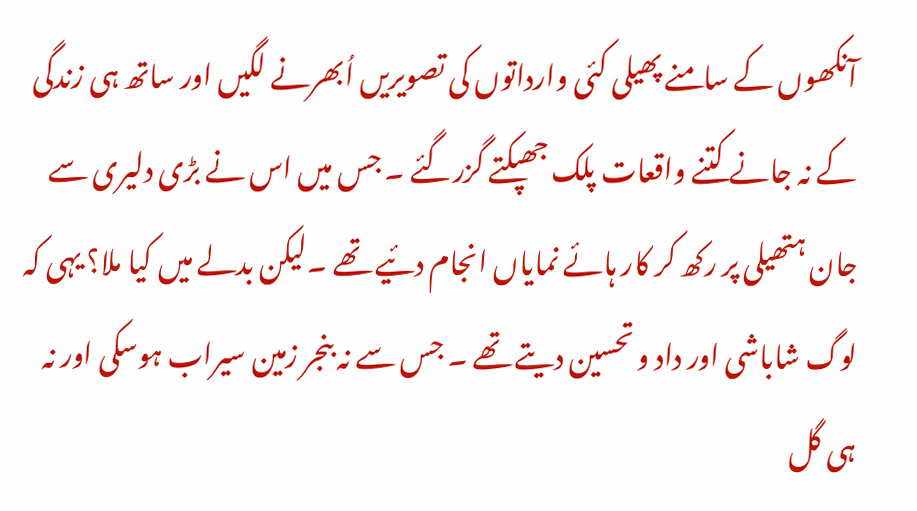آنکھوں کے سامنے پھیلی کئی وارداتوں کی تصویریں اُبھرنے لگیں اور ساتھ ہی زندگی کے نہ جانے کتنے واقعات پلک جھپکتے گزرگئے ۔ جس میں اس نے بڑی دلیری سے جان ہتھیلی پر رکھ کر کار ہائے نمایاں انجام دئیے تھے ۔لیکن بدلے میں کیا ملا؟ یہی کہ لوگ شاباشی اور داد و تحسین دیتے تھے ۔ جس سے نہ بنجر زمین سیراب ہوسکی اور نہ ہی گل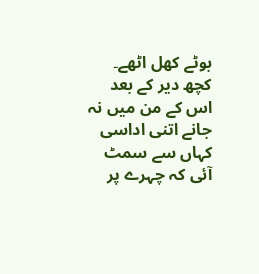بوٹے کھل اٹھے۔
کچھ دیر کے بعد اس کے من میں نہ جانے اتنی اداسی کہاں سے سمٹ آئی کہ چہرے پر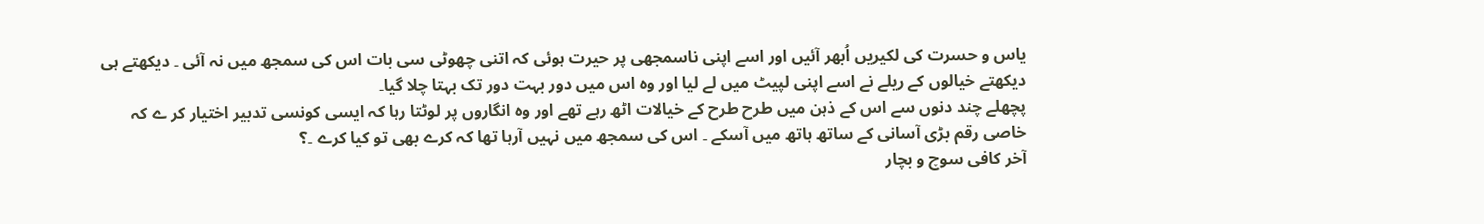یاس و حسرت کی لکیریں اُبھر آئیں اور اسے اپنی ناسمجھی پر حیرت ہوئی کہ اتنی چھوٹی سی بات اس کی سمجھ میں نہ آئی ۔ دیکھتے ہی دیکھتے خیالوں کے ریلے نے اسے اپنی لپیٹ میں لے لیا اور وہ اس میں دور بہت دور تک بہتا چلا گیا۔
پچھلے چند دنوں سے اس کے ذہن میں طرح طرح کے خیالات اٹھ رہے تھے اور وہ انگاروں پر لوٹتا رہا کہ ایسی کونسی تدبیر اختیار کر ے کہ خاصی رقم بڑی آسانی کے ساتھ ہاتھ میں آسکے ۔ اس کی سمجھ میں نہیں آرہا تھا کہ کرے بھی تو کیا کرے ۔؟
آخر کافی سوچ و بچار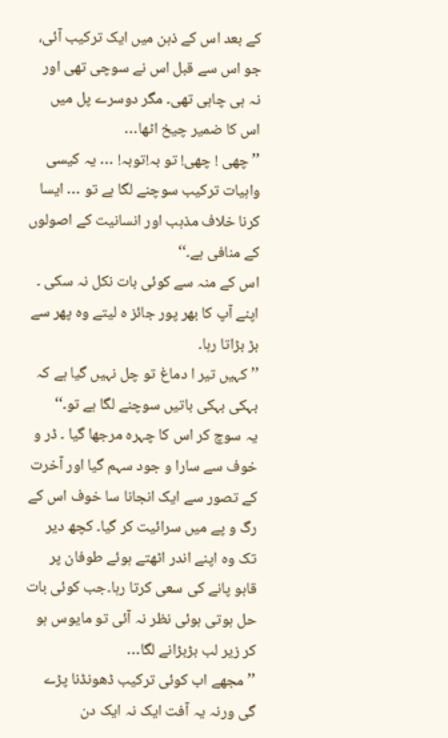کے بعد اس کے ذہن میں ایک ترکیب آئی، جو اس سے قبل اس نے سوچی تھی اور نہ ہی چاہی تھی۔ مگر دوسرے پل میں اس کا ضمیر چیخ اٹھا…
’’ چھی ! چھی! تو بہ!توبہ! … یہ کیسی واہیات ترکیب سوچنے لگا ہے تو … ایسا کرنا خلاف مذہب اور انسانیت کے اصولوں کے منافی ہے۔‘‘
اس کے منہ سے کوئی بات نکل نہ سکی ۔ اپنے آپ کا بھر پور جائز ہ لیتے وہ پھر سے بڑ بڑاتا رہا۔
’’ کہیں تیر ا دماغ تو چل نہیں گیا ہے کہ بہکی بہکی باتیں سوچنے لگا ہے تو۔‘‘
یہ سوچ کر اس کا چہرہ مرجھا گیا ۔ ڈر و خوف سے سارا و جود سہم گیا اور آخرت کے تصور سے ایک انجانا سا خوف اس کے رگ و پے میں سرائیت کر گیا۔ کچھ دیر تک وہ اپنے اندر اٹھتے ہوئے طوفان پر قابو پانے کی سعی کرتا رہا۔جب کوئی بات حل ہوتی ہوئی نظر نہ آئی تو مایوس ہو کر زیر لب بڑبڑانے لگا…
’’ مجھے اب کوئی ترکیب ڈھونڈنا پڑے گی ورنہ یہ آفت ایک نہ ایک دن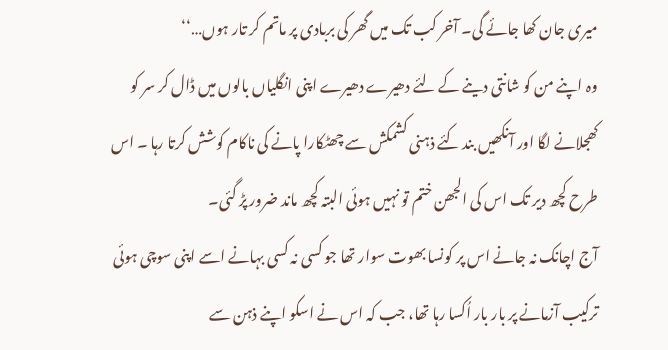میری جان کھا جائے گی۔ آخر کب تک میں گھر کی بربادی پر ماتم کر تار ہوں…‘‘
وہ اپنے من کو شانتی دینے کے لئے دھیرے دھیرے اپنی انگلیاں بالوں میں ڈال کر سر کو کھجلانے لگا اور آنکھیں بند کئے ذہنی کشمکش سے چھٹکارا پانے کی ناکام کوشش کرتا رہا ۔ اس طرح کچھ دیر تک اس کی الجھن ختم تو نہیں ہوئی البتہ کچھ ماند ضرور پڑ گئی۔
آج اچانک نہ جانے اس پر کونسا بھوت سوار تھا جو کسی نہ کسی بہانے اسے اپنی سوچی ہوئی ترکیب آزمانے پر بار بار اُکسا رہا تھا، جب کہ اس نے اسکو اپنے ذہن سے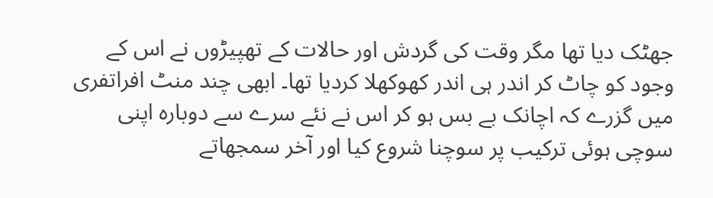جھٹک دیا تھا مگر وقت کی گردش اور حالات کے تھپیڑوں نے اس کے وجود کو چاٹ کر اندر ہی اندر کھوکھلا کردیا تھا۔ ابھی چند منٹ افراتفری میں گزرے کہ اچانک بے بس ہو کر اس نے نئے سرے سے دوبارہ اپنی سوچی ہوئی ترکیب پر سوچنا شروع کیا اور آخر سمجھاتے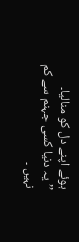ہوئے اپنے دل کو منالیا۔
’’یہ دنیا کسی جہنم سے کم نہیں ۔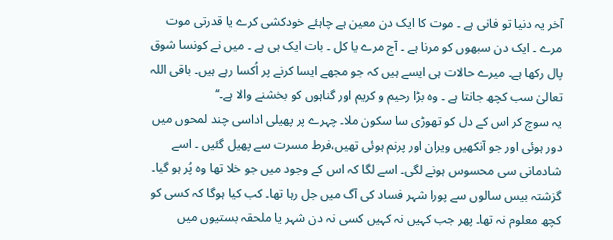آخر یہ دنیا تو فانی ہے ۔ موت کا ایک دن معین ہے چاہئے خودکشی کرے یا قدرتی موت مرے ۔ ایک دن سبھوں کو مرنا ہے ۔ آج مرے یا کل ۔ بات ایک ہی ہے ۔ میں نے کونسا شوق پال رکھا ہے۔ میرے حالات ہی ایسے ہیں کہ جو مجھے ایسا کرنے پر اُکسا رہے ہیں۔ باقی اللہ تعالیٰ سب کچھ جانتا ہے ۔ وہ بڑا رحیم و کریم اور گناہوں کو بخشنے والا ہے۔‘‘
یہ سوچ کر اس کے دل کو تھوڑی سا سکون ملا۔ چہرے پر پھیلی اداسی چند لمحوں میں دور ہوئی اور جو آنکھیں ویران اور پرنم ہوئی تھیں،فرط مسرت سے پھیل گئیں ۔ اسے شادمانی سی محسوس ہونے لگی۔ اسے لگا کہ اس کے وجود میں جو خلا تھا وہ پُر ہو گیا۔
گزشتہ بیس سالوں سے پورا شہر فساد کی آگ میں جل رہا تھا۔ کب کیا ہوگا کہ کسی کو کچھ معلوم نہ تھا۔ پھر جب کہیں نہ کہیں کسی نہ دن شہر یا ملحقہ بستیوں میں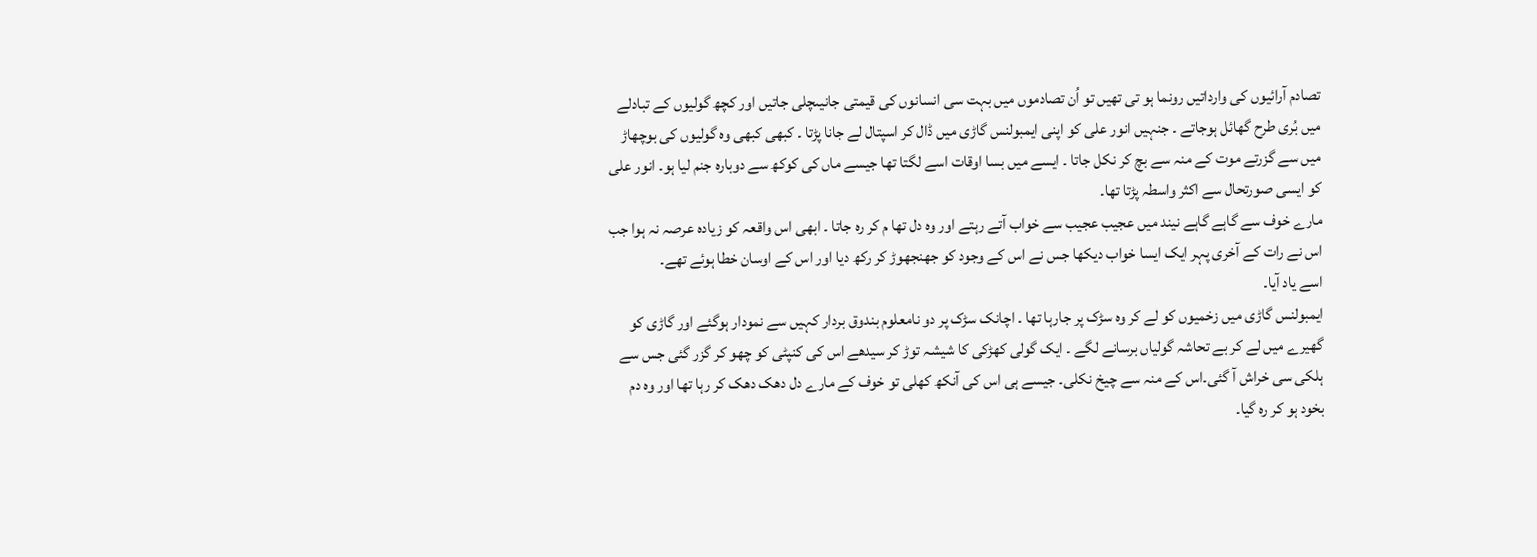تصادم آرائیوں کی وارداتیں رونما ہو تی تھیں تو اُن تصادموں میں بہت سی انسانوں کی قیمتی جانیںچلی جاتیں اور کچھ گولیوں کے تبادلے میں بُری طرح گھائل ہوجاتے ۔ جنہیں انور علی کو اپنی ایمبولنس گاڑی میں ڈال کر اسپتال لے جانا پڑتا ۔ کبھی کبھی وہ گولیوں کی بوچھاڑ میں سے گزرتے موت کے منہ سے بچ کر نکل جاتا ۔ ایسے میں بسا اوقات اسے لگتا تھا جیسے ماں کی کوکھ سے دوبارہ جنم لیا ہو۔ انور علی کو ایسی صورتحال سے اکثر واسطہ پڑتا تھا۔
مارے خوف سے گاہے گاہے نیند میں عجیب عجیب سے خواب آتے رہتے اور وہ دل تھا م کر رہ جاتا ۔ ابھی اس واقعہ کو زیادہ عرصہ نہ ہوا جب اس نے رات کے آخری پہر ایک ایسا خواب دیکھا جس نے اس کے وجود کو جھنجھوڑ کر رکھ دیا اور اس کے اوسان خطا ہوئے تھے۔
اسے یاد آیا۔
ایمبولنس گاڑی میں زخمیوں کو لے کر وہ سڑک پر جارہا تھا ۔ اچانک سڑک پر دو نامعلوم بندوق بردار کہیں سے نمودار ہوگئے اور گاڑی کو گھیرے میں لے کر بے تحاشہ گولیاں برسانے لگے ۔ ایک گولی کھڑکی کا شیشہ توڑ کر سیدھے اس کی کنپٹی کو چھو کر گزر گئی جس سے ہلکی سی خراش آ گئی۔اس کے منہ سے چیخ نکلی۔ جیسے ہی اس کی آنکھ کھلی تو خوف کے مارے دل دھک دھک کر رہا تھا اور وہ دم بخود ہو کر رہ گیا۔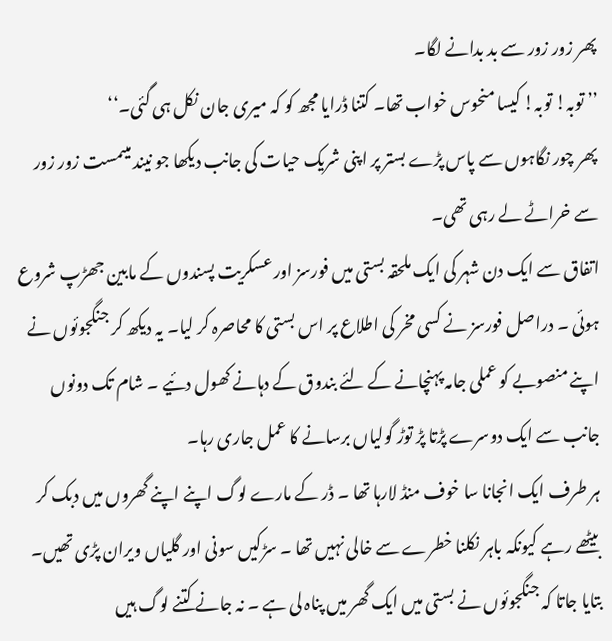پھر زور زور سے بد بدانے لگا۔
’’ توبہ! توبہ! کیسا منحوس خواب تھا۔ کتنا ڈرایا مجھ کو کہ میری جان نکل ہی گئی۔‘‘
پھر چور نگاہوں سے پاس پڑے بستر پر اپنی شریک حیات کی جانب دیکھا جو نیند میںمست زور زور سے خراٹے لے رہی تھی۔
اتفاق سے ایک دن شہر کی ایک ملحقہ بستی میں فورسز اور عسکریت پسندوں کے مابین جھڑپ شروع ہوئی ۔ دراصل فورسز نے کسی مخر کی اطلاع پر اس بستی کا محاصرہ کر لیا۔ یہ دیکھ کر جنگجوئوں نے اپنے منصوبے کو عملی جامہ پہنچانے کے لئے بندوق کے دہانے کھول دئیے ۔ شام تک دونوں جانب سے ایک دوسرے پڑتا پڑ توڑ گولیاں برسانے کا عمل جاری رہا۔
ہر طرف ایک انجانا سا خوف منڈ لارہا تھا ۔ ڈر کے مارے لوگ اپنے اپنے گھروں میں دبک کر بیٹھے رہے کیونکہ باہر نکلنا خطرے سے خالی نہیں تھا ۔ سڑکیں سونی اور گلیاں ویران پڑی تھیں۔
بتایا جاتا کہ جنگجوئوں نے بستی میں ایک گھر میں پناہ لی ہے ۔ نہ جانے کتنے لوگ ہیں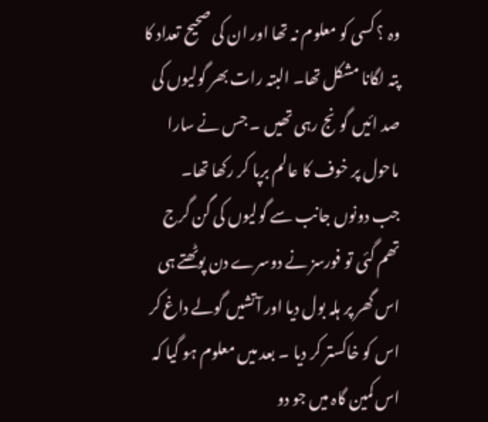وہ ؟ کسی کو معلوم نہ تھا اور ان کی صحیح تعداد کا پتہ لگانا مشکل تھا۔ البتہ رات بھر گولیوں کی صد ائیں گونج رہی تھیں ۔ جس نے سارا ماحول پر خوف کا عالم برپا کر رکھا تھا۔
جب دونوں جانب سے گولیوں کی گن گرج تھم گئی تو فورسز نے دوسرے دن پوٹھتے ہی اس گھر پر ہلہ بول دیا اور آتشیں گولے داغ کر اس کو خاکستر کر دیا ۔ بعد میں معلوم ہو گیا کہ اس کمین گاہ میں جو دو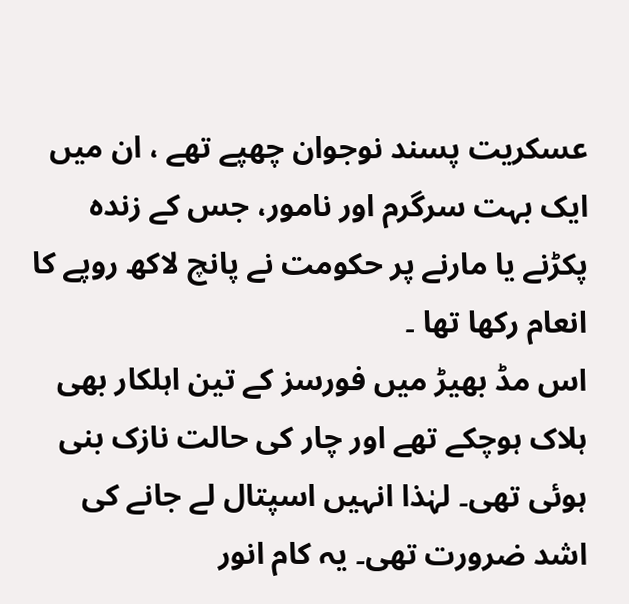عسکریت پسند نوجوان چھپے تھے ، ان میں ایک بہت سرگرم اور نامور، جس کے زندہ پکڑنے یا مارنے پر حکومت نے پانچ لاکھ روپے کا انعام رکھا تھا ۔
اس مڈ بھیڑ میں فورسز کے تین اہلکار بھی ہلاک ہوچکے تھے اور چار کی حالت نازک بنی ہوئی تھی۔ لہٰذا انہیں اسپتال لے جانے کی اشد ضرورت تھی۔ یہ کام انور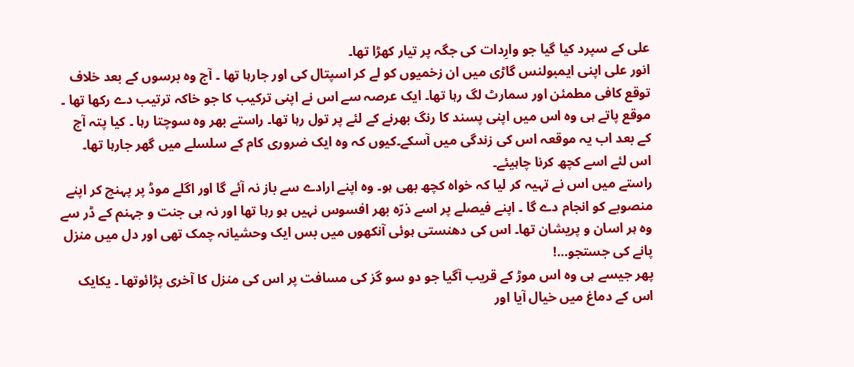علی کے سپرد کیا گیا جو وارِدات کی جگہ پر تیار کھڑا تھا۔
انور علی اپنی ایمبولنس گاڑی میں ان زخمیوں کو لے کر اسپتال کی اور جارہا تھا ۔ آج وہ برسوں کے بعد خلاف توقع کافی مطمئن اور سمارٹ لگ رہا تھا۔ ایک عرصہ سے اس نے اپنی ترکیب کا جو خاکہ ترتیب دے رکھا تھا ۔ موقع پاتے ہی وہ اس میں اپنی پسند کا رنگ بھرنے کے لئے پر تول رہا تھا۔ راستے بھر وہ سوچتا رہا ۔ کیا پتہ آج کے بعد اب یہ موقعہ اس کی زندگی میں آسکے۔کیوں کہ وہ ایک ضروری کام کے سلسلے میں گھر جارہا تھا۔ اس لئے اسے کچھ کرنا چاہیئے۔
راستے میں اس نے تہیہ کر لیا کہ خواہ کچھ بھی ہو۔ وہ اپنے ارادے سے باز نہ آئے گا اور اگلے موڈ پر پہنچ کر اپنے منصوبے کو انجام دے گا ۔ اپنے فیصلے پر اسے ذرّہ بھر افسوس نہیں ہو رہا تھا اور نہ ہی جنت و جہنم کے ڈر سے وہ ہر اسان و پریشان تھا۔ اس کی دھنستی ہوئی آنکھوں میں بس ایک وحشیانہ چمک تھی اور دل میں منزل پانے کی جستجو…!
پھر جیسے ہی وہ اس موڑ کے قریب آگیا جو دو سو گز کی مسافت پر اس کی منزل کا آخری پڑائوتھا ۔ یکایک اس کے دماغ میں خیال آیا اور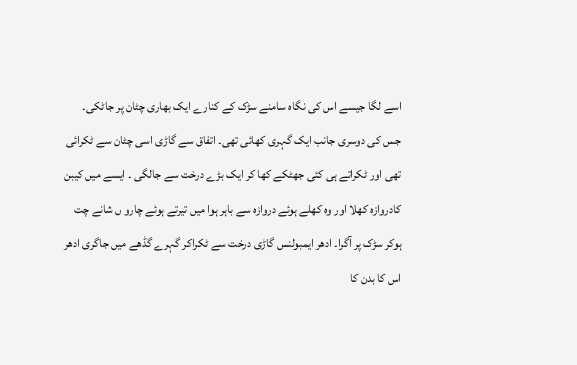اسے لگا جیسے اس کی نگاہ سامنے سڑک کے کنارے ایک بھاری چٹان پر جاٹکی۔ جس کی دوسری جانب ایک گہری کھائی تھی۔ اتفاق سے گاڑی اسی چٹان سے ٹکرائی تھی اور ٹکراتے ہی کئی جھٹکے کھا کر ایک بڑے درخت سے جالگی ۔ ایسے میں کیبن کادروازہ کھلا اور وہ کھلے ہوئے دروازہ سے باہر ہوا میں تیرتے ہوئے چارو ں شانے چت ہوکر سڑک پر آگرا۔ ادھر ایمبولنس گاڑی درخت سے ٹکراکر گہرے گڈھے میں جاگری ادھر اس کا بدن کا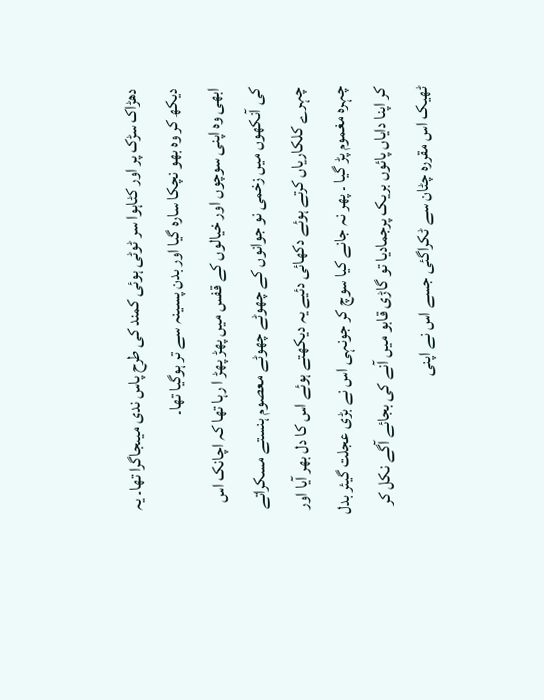دھڑاک سڑک پر اور کٹاہوا سر ٹوٹی ہوئی کمند کی طرح پاس ندی میںجاگرا تھا۔ یہ دیکھ کر وہ بھو نچکا سارہ گیا اور بدن پسینہ سے تر ہوگیا تھا۔
ابھی وہ اپنی سوچوں اور خیالوں کے قفس میں پھڑ پھڑ ا رہا تھا کہ اچانک اس کی آنکھوں میں زخمی نو جوانوں کے چھوٹے چھوٹے معصوم ہنستے مسکراتے چہرے کلکاریاں کرتے ہوئے دکھائی دئیے یہ دیکھتے ہوئے اس کا دل بھر آیا اور چہرہ مغموم پڑ گیا ۔ پھر نہ جانے کیا سوچ کر جونہی اس نے بڑی عجلت گیئر بدل کر اپنا دایاں پائوں بریک پرجمادیا تو گاڑی قابو میں آنے کی بجائے آگے نکل کر ٹھیک اس مقررہ چٹان سے ٹکراگئی جسے اس نے اپنی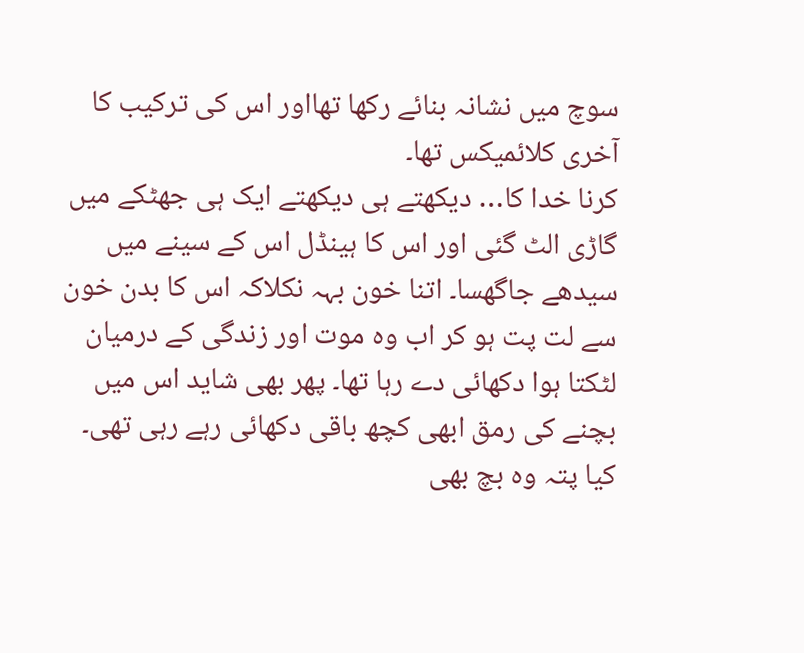سوچ میں نشانہ بنائے رکھا تھااور اس کی ترکیب کا آخری کلائمیکس تھا۔
کرنا خدا کا… دیکھتے ہی دیکھتے ایک ہی جھٹکے میں گاڑی الٹ گئی اور اس کا ہینڈل اس کے سینے میں سیدھے جاگھسا۔ اتنا خون بہہ نکلاکہ اس کا بدن خون سے لت پت ہو کر اب وہ موت اور زندگی کے درمیان لٹکتا ہوا دکھائی دے رہا تھا۔ پھر بھی شاید اس میں بچنے کی رمق ابھی کچھ باقی دکھائی رہے رہی تھی۔
کیا پتہ وہ بچ بھی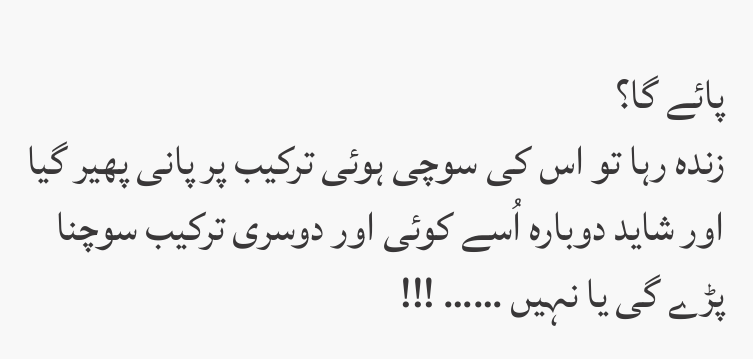پائے گا؟
زندہ رہا تو اس کی سوچی ہوئی ترکیب پر پانی پھیر گیا اور شاید دوبارہ اُسے کوئی اور دوسری ترکیب سوچنا پڑے گی یا نہیں …… !!!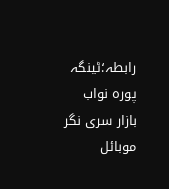رابطہ؛ٹینگہ پورہ نواب بازار سری نگر
موبائل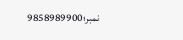نمبر؛9858989900